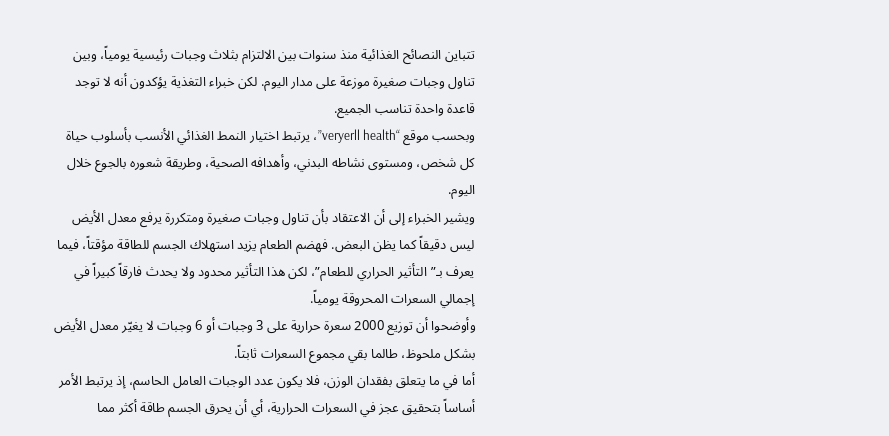تتباين النصائح الغذائية منذ سنوات بين الالتزام بثلاث وجبات رئيسية يومياً، وبين تناول وجبات صغيرة موزعة على مدار اليوم. لكن خبراء التغذية يؤكدون أنه لا توجد قاعدة واحدة تناسب الجميع.
وبحسب موقع “veryerll health”، يرتبط اختيار النمط الغذائي الأنسب بأسلوب حياة كل شخص، ومستوى نشاطه البدني، وأهدافه الصحية، وطريقة شعوره بالجوع خلال اليوم.
ويشير الخبراء إلى أن الاعتقاد بأن تناول وجبات صغيرة ومتكررة يرفع معدل الأيض ليس دقيقاً كما يظن البعض. فهضم الطعام يزيد استهلاك الجسم للطاقة مؤقتاً، فيما يعرف بـ”التأثير الحراري للطعام”، لكن هذا التأثير محدود ولا يحدث فارقاً كبيراً في إجمالي السعرات المحروقة يومياً.
وأوضحوا أن توزيع 2000 سعرة حرارية على 3 وجبات أو 6 وجبات لا يغيّر معدل الأيض بشكل ملحوظ، طالما بقي مجموع السعرات ثابتاً.
أما في ما يتعلق بفقدان الوزن، فلا يكون عدد الوجبات العامل الحاسم، إذ يرتبط الأمر أساساً بتحقيق عجز في السعرات الحرارية، أي أن يحرق الجسم طاقة أكثر مما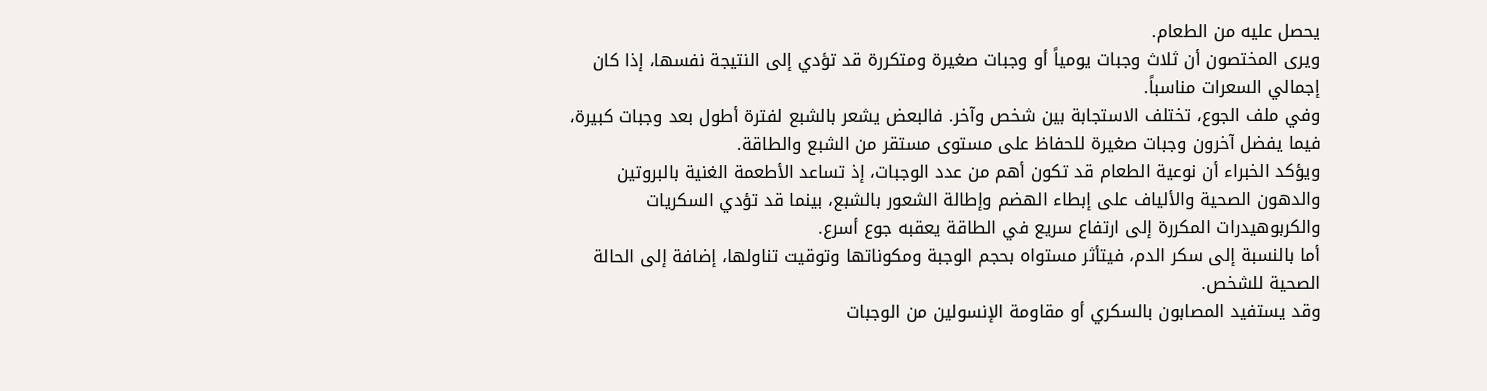يحصل عليه من الطعام.
ويرى المختصون أن ثلاث وجبات يومياً أو وجبات صغيرة ومتكررة قد تؤدي إلى النتيجة نفسها، إذا كان إجمالي السعرات مناسباً.
وفي ملف الجوع، تختلف الاستجابة بين شخص وآخر. فالبعض يشعر بالشبع لفترة أطول بعد وجبات كبيرة، فيما يفضل آخرون وجبات صغيرة للحفاظ على مستوى مستقر من الشبع والطاقة.
ويؤكد الخبراء أن نوعية الطعام قد تكون أهم من عدد الوجبات، إذ تساعد الأطعمة الغنية بالبروتين والدهون الصحية والألياف على إبطاء الهضم وإطالة الشعور بالشبع، بينما قد تؤدي السكريات والكربوهيدرات المكررة إلى ارتفاع سريع في الطاقة يعقبه جوع أسرع.
أما بالنسبة إلى سكر الدم، فيتأثر مستواه بحجم الوجبة ومكوناتها وتوقيت تناولها، إضافة إلى الحالة الصحية للشخص.
وقد يستفيد المصابون بالسكري أو مقاومة الإنسولين من الوجبات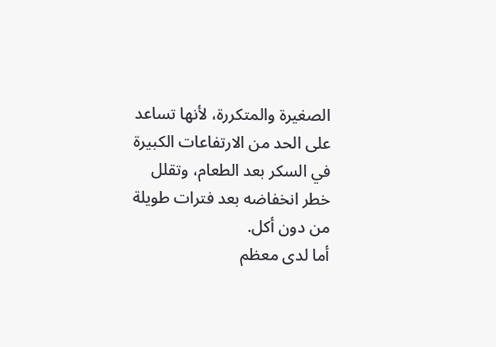الصغيرة والمتكررة، لأنها تساعد على الحد من الارتفاعات الكبيرة في السكر بعد الطعام، وتقلل خطر انخفاضه بعد فترات طويلة من دون أكل.
أما لدى معظم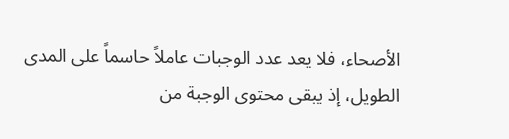الأصحاء، فلا يعد عدد الوجبات عاملاً حاسماً على المدى الطويل، إذ يبقى محتوى الوجبة من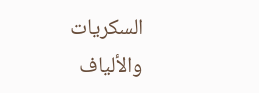السكريات والألياف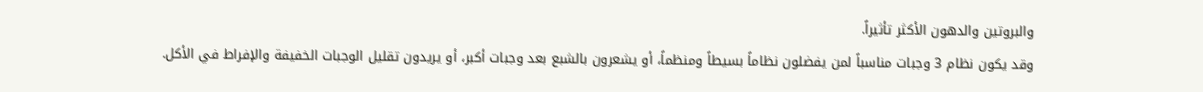والبروتين والدهون الأكثر تأثيراً.
وقد يكون نظام 3 وجبات مناسباً لمن يفضلون نظاماً بسيطاً ومنظماً، أو يشعرون بالشبع بعد وجبات أكبر، أو يريدون تقليل الوجبات الخفيفة والإفراط في الأكل.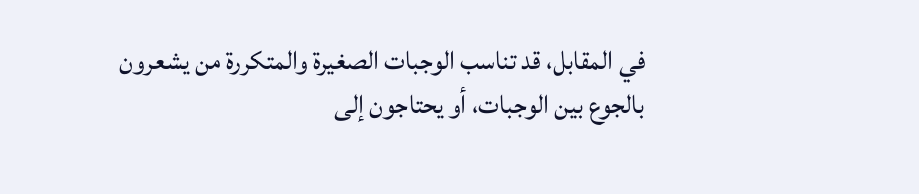في المقابل، قد تناسب الوجبات الصغيرة والمتكررة من يشعرون بالجوع بين الوجبات، أو يحتاجون إلى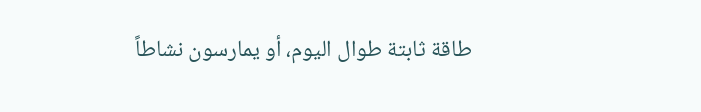طاقة ثابتة طوال اليوم، أو يمارسون نشاطاً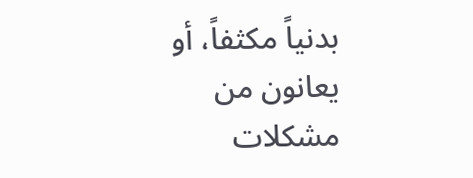بدنياً مكثفاً، أو يعانون من مشكلات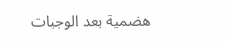هضمية بعد الوجبات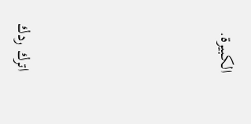الكبيرة.








اترك ردك